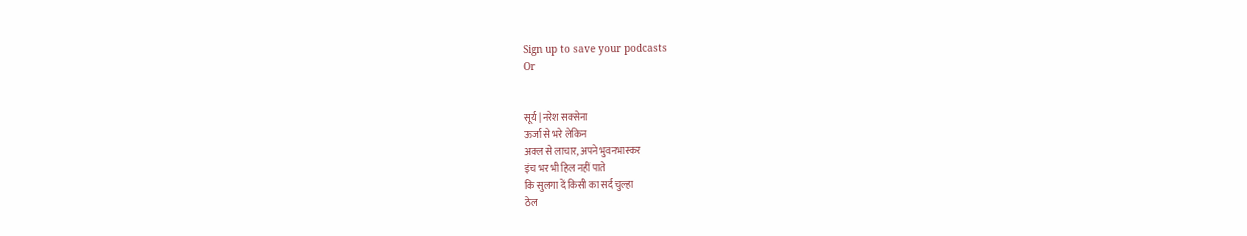Sign up to save your podcasts
Or


सूर्य | नरेश सक्सेना
ऊर्जा से भरे लेकिन
अक्ल से लाचार, अपने भुवनभास्कर
इंच भर भी हिल नहीं पाते
कि सुलगा दें किसी का सर्द चुल्हा
ठेल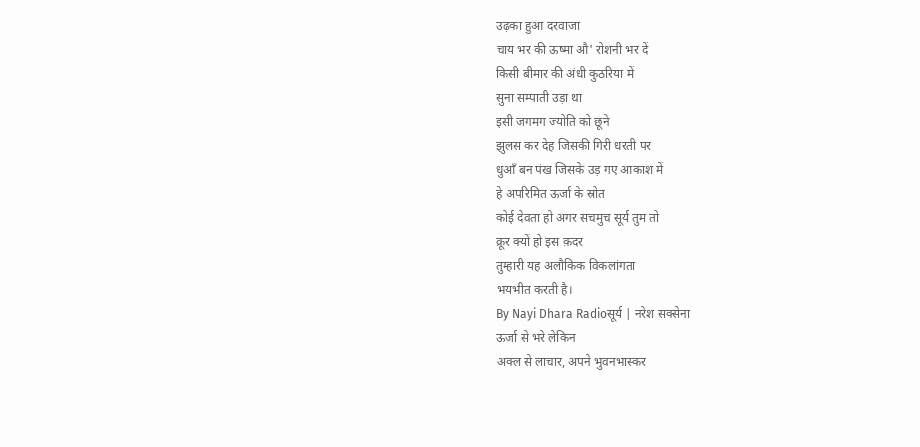उढ़का हुआ दरवाजा
चाय भर की ऊष्मा औ' रोशनी भर दें
किसी बीमार की अंधी कुठरिया में
सुना सम्पाती उड़ा था
इसी जगमग ज्योति को छूने
झुलस कर देह जिसकी गिरी धरती पर
धुआँ बन पंख जिसके उड़ गए आकाश में
हे अपरिमित ऊर्जा के स्रोत
कोई देवता हो अगर सचमुच सूर्य तुम तो
क्रूर क्यों हो इस क़दर
तुम्हारी यह अलौकिक विकलांगता
भयभीत करती है।
By Nayi Dhara Radioसूर्य | नरेश सक्सेना
ऊर्जा से भरे लेकिन
अक्ल से लाचार, अपने भुवनभास्कर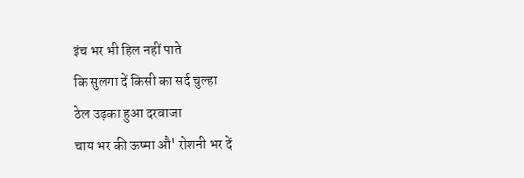इंच भर भी हिल नहीं पाते
कि सुलगा दें किसी का सर्द चुल्हा
ठेल उढ़का हुआ दरवाजा
चाय भर की ऊष्मा औ' रोशनी भर दें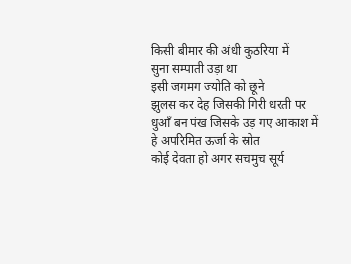किसी बीमार की अंधी कुठरिया में
सुना सम्पाती उड़ा था
इसी जगमग ज्योति को छूने
झुलस कर देह जिसकी गिरी धरती पर
धुआँ बन पंख जिसके उड़ गए आकाश में
हे अपरिमित ऊर्जा के स्रोत
कोई देवता हो अगर सचमुच सूर्य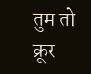तुम तो
क्रूर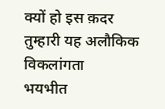क्यों हो इस क़दर
तुम्हारी यह अलौकिक विकलांगता
भयभीत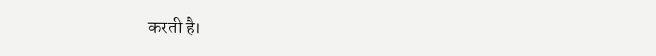करती है।